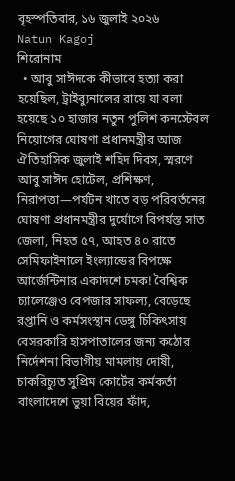বৃহস্পতিবার, ১৬ জুলাই ২০২৬
Natun Kagoj
শিরোনাম
  • আবু সাঈদকে কীভাবে হত্যা করা হয়েছিল, ট্রাইব্যুনালের রায়ে যা বলা হয়েছে ১০ হাজার নতুন পুলিশ কনস্টেবল নিয়োগের ঘোষণা প্রধানমন্ত্রীর আজ ঐতিহাসিক জুলাই শহিদ দিবস, স্মরণে আবু সাঈদ হোটেল, প্রশিক্ষণ, নিরাপত্তা—পর্যটন খাতে বড় পরিবর্তনের ঘোষণা প্রধানমন্ত্রীর দুর্যোগে বিপর্যস্ত সাত জেলা, নিহত ৫৭, আহত ৪০ রাতে সেমিফাইনালে ইংল্যান্ডের বিপক্ষে আর্জেন্টিনার একাদশে চমক! বৈশ্বিক চ্যালেঞ্জেও বেপজার সাফল্য, বেড়েছে রপ্তানি ও কর্মসংস্থান ডেঙ্গু চিকিৎসায় বেসরকারি হাসপাতালের জন্য কঠোর নির্দেশনা বিভাগীয় মামলায় দোষী, চাকরিচ্যুত সুপ্রিম কোর্টের কর্মকর্তা বাংলাদেশে ভুয়া বিয়ের ফাঁদ,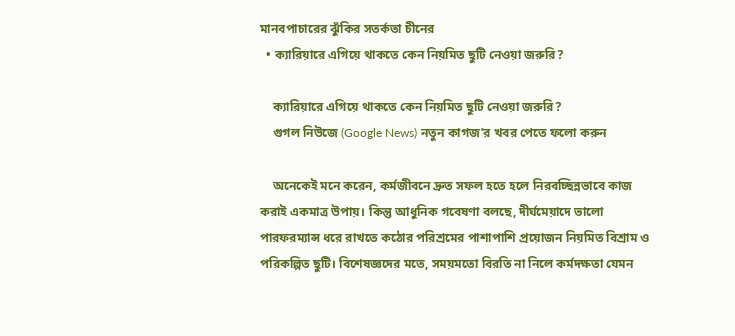মানবপাচারের ঝুঁকির সতর্কতা চীনের
  • ক্যারিয়ারে এগিয়ে থাকতে কেন নিয়মিত ছুটি নেওয়া জরুরি?

    ক্যারিয়ারে এগিয়ে থাকতে কেন নিয়মিত ছুটি নেওয়া জরুরি?
    গুগল নিউজে (Google News) নতুন কাগজ’র খবর পেতে ফলো করুন

    অনেকেই মনে করেন, কর্মজীবনে দ্রুত সফল হতে হলে নিরবচ্ছিন্নভাবে কাজ করাই একমাত্র উপায়। কিন্তু আধুনিক গবেষণা বলছে, দীর্ঘমেয়াদে ভালো পারফরম্যান্স ধরে রাখতে কঠোর পরিশ্রমের পাশাপাশি প্রয়োজন নিয়মিত বিশ্রাম ও পরিকল্পিত ছুটি। বিশেষজ্ঞদের মতে, সময়মতো বিরতি না নিলে কর্মদক্ষতা যেমন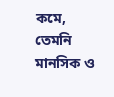কমে, তেমনি মানসিক ও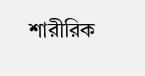শারীরিক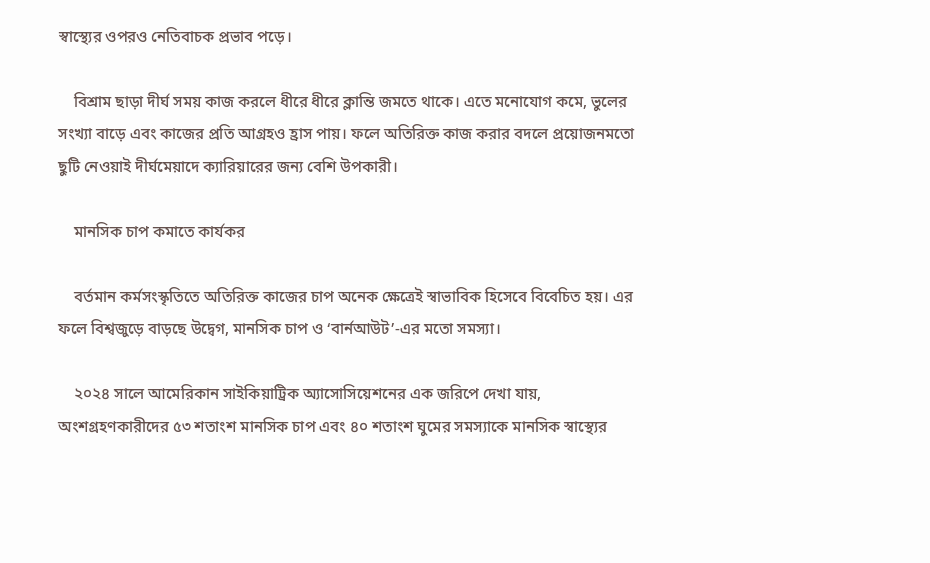স্বাস্থ্যের ওপরও নেতিবাচক প্রভাব পড়ে।

    বিশ্রাম ছাড়া দীর্ঘ সময় কাজ করলে ধীরে ধীরে ক্লান্তি জমতে থাকে। এতে মনোযোগ কমে, ভুলের সংখ্যা বাড়ে এবং কাজের প্রতি আগ্রহও হ্রাস পায়। ফলে অতিরিক্ত কাজ করার বদলে প্রয়োজনমতো ছুটি নেওয়াই দীর্ঘমেয়াদে ক্যারিয়ারের জন্য বেশি উপকারী।

    মানসিক চাপ কমাতে কার্যকর

    বর্তমান কর্মসংস্কৃতিতে অতিরিক্ত কাজের চাপ অনেক ক্ষেত্রেই স্বাভাবিক হিসেবে বিবেচিত হয়। এর ফলে বিশ্বজুড়ে বাড়ছে উদ্বেগ, মানসিক চাপ ও ‘বার্নআউট’-এর মতো সমস্যা।

    ২০২৪ সালে আমেরিকান সাইকিয়াট্রিক অ্যাসোসিয়েশনের এক জরিপে দেখা যায়, অংশগ্রহণকারীদের ৫৩ শতাংশ মানসিক চাপ এবং ৪০ শতাংশ ঘুমের সমস্যাকে মানসিক স্বাস্থ্যের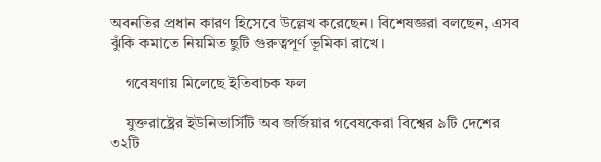অবনতির প্রধান কারণ হিসেবে উল্লেখ করেছেন। বিশেষজ্ঞরা বলছেন, এসব ঝুঁকি কমাতে নিয়মিত ছুটি গুরুত্বপূর্ণ ভূমিকা রাখে।

    গবেষণায় মিলেছে ইতিবাচক ফল

    যুক্তরাষ্ট্রের ইউনিভার্সিটি অব জর্জিয়ার গবেষকেরা বিশ্বের ৯টি দেশের ৩২টি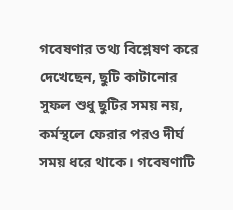গবেষণার তথ্য বিশ্লেষণ করে দেখেছেন, ছুটি কাটানোর সুফল শুধু ছুটির সময় নয়, কর্মস্থলে ফেরার পরও দীর্ঘ সময় ধরে থাকে। গবেষণাটি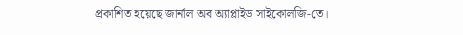প্রকাশিত হয়েছে জার্নাল অব অ্যাপ্লাইড সাইকোলজি-তে।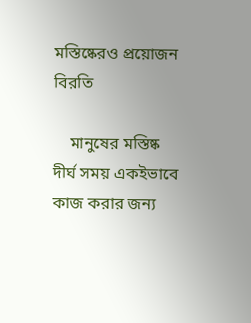মস্তিষ্কেরও প্রয়োজন বিরতি

    মানুষের মস্তিষ্ক দীর্ঘ সময় একইভাবে কাজ করার জন্য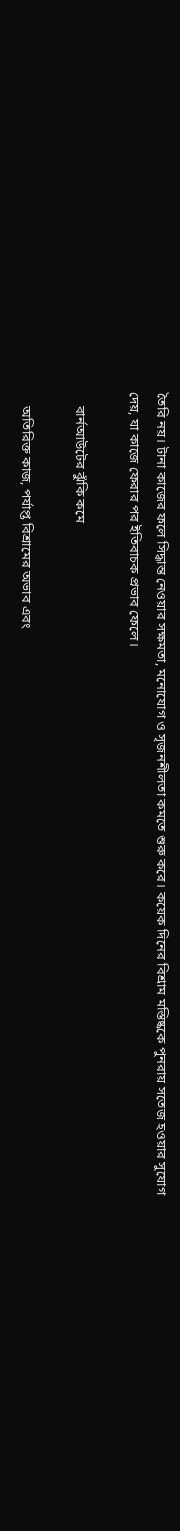তৈরি নয়। টানা কাজের ফলে সিদ্ধান্ত নেওয়ার সক্ষমতা, মনোযোগ ও সৃজনশীলতা কমতে শুরু করে। কয়েক দিনের বিশ্রাম মস্তিষ্ককে পুনরায় সতেজ হওয়ার সুযোগ দেয়, যা কাজে ফেরার পর ইতিবাচক প্রভাব ফেলে।

    বার্নআউটের ঝুঁকি কমে

    অতিরিক্ত কাজ, পর্যাপ্ত বিশ্রামের অভাব এবং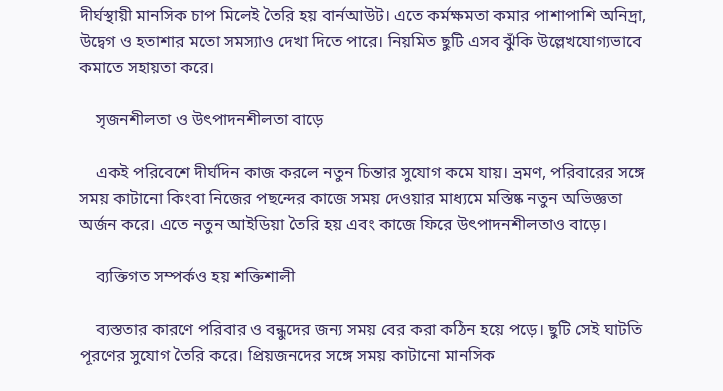দীর্ঘস্থায়ী মানসিক চাপ মিলেই তৈরি হয় বার্নআউট। এতে কর্মক্ষমতা কমার পাশাপাশি অনিদ্রা, উদ্বেগ ও হতাশার মতো সমস্যাও দেখা দিতে পারে। নিয়মিত ছুটি এসব ঝুঁকি উল্লেখযোগ্যভাবে কমাতে সহায়তা করে।

    সৃজনশীলতা ও উৎপাদনশীলতা বাড়ে

    একই পরিবেশে দীর্ঘদিন কাজ করলে নতুন চিন্তার সুযোগ কমে যায়। ভ্রমণ, পরিবারের সঙ্গে সময় কাটানো কিংবা নিজের পছন্দের কাজে সময় দেওয়ার মাধ্যমে মস্তিষ্ক নতুন অভিজ্ঞতা অর্জন করে। এতে নতুন আইডিয়া তৈরি হয় এবং কাজে ফিরে উৎপাদনশীলতাও বাড়ে।

    ব্যক্তিগত সম্পর্কও হয় শক্তিশালী

    ব্যস্ততার কারণে পরিবার ও বন্ধুদের জন্য সময় বের করা কঠিন হয়ে পড়ে। ছুটি সেই ঘাটতি পূরণের সুযোগ তৈরি করে। প্রিয়জনদের সঙ্গে সময় কাটানো মানসিক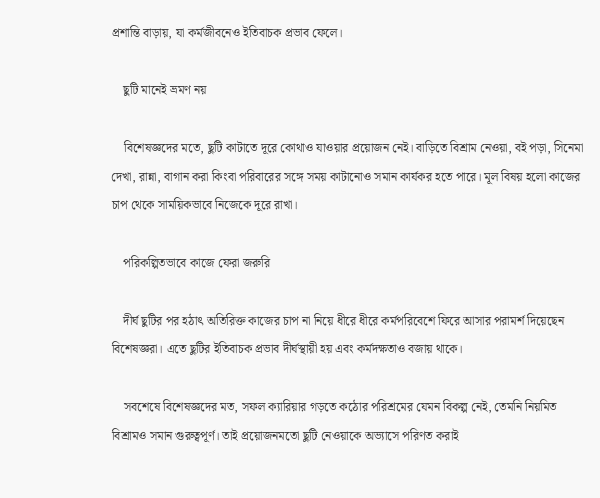প্রশান্তি বাড়ায়, যা কর্মজীবনেও ইতিবাচক প্রভাব ফেলে।

    ছুটি মানেই ভ্রমণ নয়

    বিশেষজ্ঞদের মতে, ছুটি কাটাতে দূরে কোথাও যাওয়ার প্রয়োজন নেই। বাড়িতে বিশ্রাম নেওয়া, বই পড়া, সিনেমা দেখা, রান্না, বাগান করা কিংবা পরিবারের সঙ্গে সময় কাটানোও সমান কার্যকর হতে পারে। মূল বিষয় হলো কাজের চাপ থেকে সাময়িকভাবে নিজেকে দূরে রাখা।

    পরিকল্পিতভাবে কাজে ফেরা জরুরি

    দীর্ঘ ছুটির পর হঠাৎ অতিরিক্ত কাজের চাপ না নিয়ে ধীরে ধীরে কর্মপরিবেশে ফিরে আসার পরামর্শ দিয়েছেন বিশেষজ্ঞরা। এতে ছুটির ইতিবাচক প্রভাব দীর্ঘস্থায়ী হয় এবং কর্মদক্ষতাও বজায় থাকে।

    সবশেষে বিশেষজ্ঞদের মত, সফল ক্যারিয়ার গড়তে কঠোর পরিশ্রমের যেমন বিকল্প নেই, তেমনি নিয়মিত বিশ্রামও সমান গুরুত্বপূর্ণ। তাই প্রয়োজনমতো ছুটি নেওয়াকে অভ্যাসে পরিণত করাই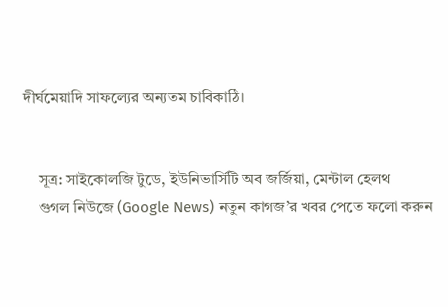দীর্ঘমেয়াদি সাফল্যের অন্যতম চাবিকাঠি।


    সূত্র: সাইকোলজি টুডে, ইউনিভার্সিটি অব জর্জিয়া, মেন্টাল হেলথ
    গুগল নিউজে (Google News) নতুন কাগজ’র খবর পেতে ফলো করুন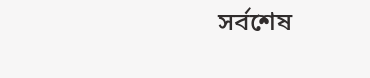সর্বশেষ